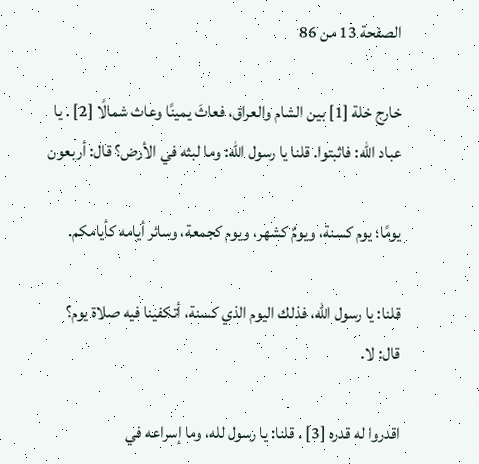الصفحة 13 من 86

خارج خلة [1] بين الشام والعراق، فعاثَ يمينًا وعاث شمالًا [2] . يا عباد الله: فاثبتوا. قلنا يا رسول الله: وما لبثه في الأرض؟ قال: أربعون

يومًا؛ يوم كسنة، ويومٌ كشهر، ويوم كجمعة، وسائر أيامه كأيامكم.

قلنا: يا رسول الله، فذلك اليوم الذي كسنة، أتكفينا فيه صلاة يوم؟ قال: لا.

اقدروا له قدره [3] . قلنا: يا رسول لله، وما إسراعه في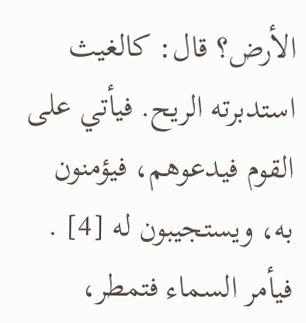الأرض؟ قال: كالغيث استدبرته الريح. فيأتي على القوم فيدعوهم، فيؤمنون به، ويستجيبون له [4] . فيأمر السماء فتمطر،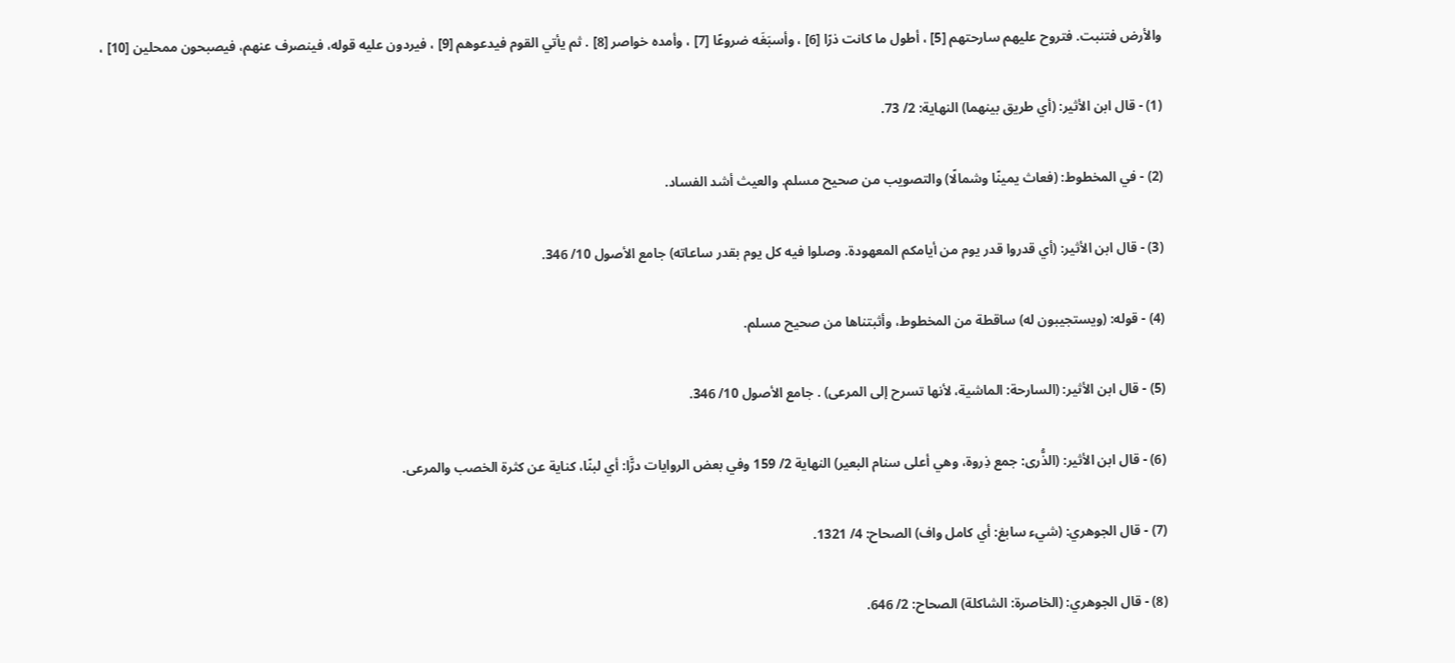والأرض فتنبت. فتروح عليهم سارحتهم [5] ، أطول ما كانت ذرًا [6] ، وأسبَغَه ضروعًا [7] ، وأمده خواصر [8] . ثم يأتي القوم فيدعوهم [9] ، فيردون عليه قوله، فينصرف عنهم، فيصبحون ممحلين [10] ،

(1) - قال ابن الأثير: (أي طريق بينهما) النهاية: 2/ 73.

(2) - في المخطوط: (فعاث يمينًا وشمالًا) والتصويب من صحيح مسلم. والعيث أشد الفساد.

(3) - قال ابن الأثير: (أي قدروا قدر يوم من أيامكم المعهودة. وصلوا فيه كل يوم بقدر ساعاته) جامع الأصول 10/ 346.

(4) - قوله: (ويستجيبون له) ساقطة من المخطوط، وأثبتناها من صحيح مسلم.

(5) - قال ابن الأثير: (السارحة: الماشية، لأنها تسرح إلى المرعى) . جامع الأصول 10/ 346.

(6) - قال ابن الأثير: (الذُّرى: جمع ذِروة، وهي أعلى سنام البعير) النهاية 2/ 159 وفي بعض الروايات درًَّا: أي لبنًا، كناية عن كثرة الخصب والمرعى.

(7) - قال الجوهري: (شيء سابغ: أي كامل واف) الصحاح: 4/ 1321.

(8) - قال الجوهري: (الخاصرة: الشاكلة) الصحاح: 2/ 646.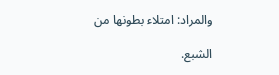والمراد: امتلاء بطونها من

الشبع.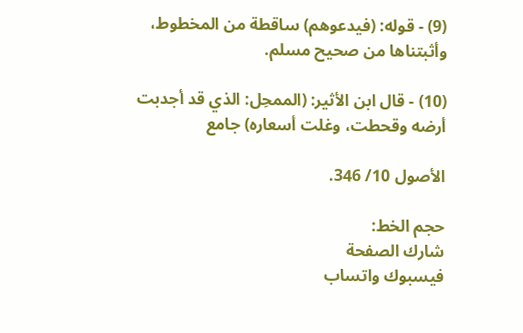(9) - قوله: (فيدعوهم) ساقطة من المخطوط، وأثبتناها من صحيح مسلم.

(10) - قال ابن الأثير: (الممحِل: الذي قد أجدبت أرضه وقحطت، وغلت أسعاره) جامع

الأصول 10/ 346.

حجم الخط:
شارك الصفحة
فيسبوك واتساب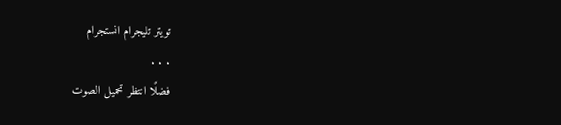تويتر تليجرام انستجرام
. . .
فضلًا انتظر تحميل الصوت